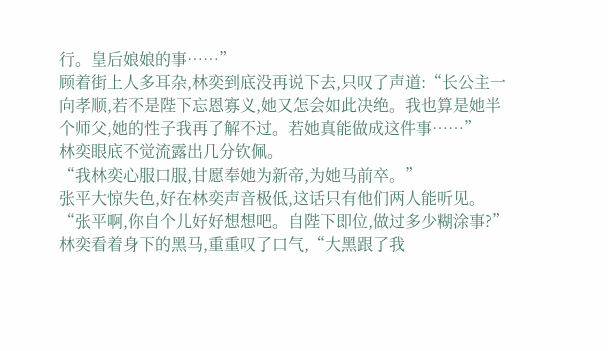行。皇后娘娘的事……”
顾着街上人多耳杂,林奕到底没再说下去,只叹了声道:“长公主一向孝顺,若不是陛下忘恩寡义,她又怎会如此决绝。我也算是她半个师父,她的性子我再了解不过。若她真能做成这件事……”
林奕眼底不觉流露出几分钦佩。
“我林奕心服口服,甘愿奉她为新帝,为她马前卒。”
张平大惊失色,好在林奕声音极低,这话只有他们两人能听见。
“张平啊,你自个儿好好想想吧。自陛下即位,做过多少糊涂事?”林奕看着身下的黑马,重重叹了口气,“大黑跟了我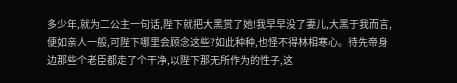多少年,就为二公主一句话,陛下就把大黑赏了她!我早早没了妻儿,大黑于我而言,便如亲人一般,可陛下哪里会顾念这些?如此种种,也怪不得林相寒心。待先帝身边那些个老臣都走了个干净,以陛下那无所作为的性子,这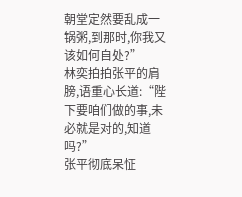朝堂定然要乱成一锅粥,到那时,你我又该如何自处?”
林奕拍拍张平的肩膀,语重心长道:“陛下要咱们做的事,未必就是对的,知道吗?”
张平彻底呆怔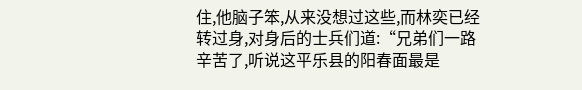住,他脑子笨,从来没想过这些,而林奕已经转过身,对身后的士兵们道:“兄弟们一路辛苦了,听说这平乐县的阳春面最是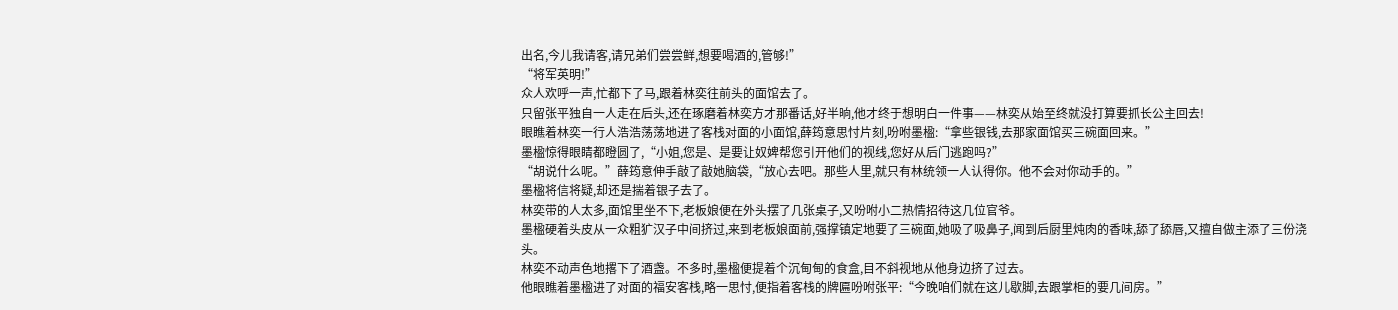出名,今儿我请客,请兄弟们尝尝鲜,想要喝酒的,管够!”
“将军英明!”
众人欢呼一声,忙都下了马,跟着林奕往前头的面馆去了。
只留张平独自一人走在后头,还在琢磨着林奕方才那番话,好半晌,他才终于想明白一件事——林奕从始至终就没打算要抓长公主回去!
眼瞧着林奕一行人浩浩荡荡地进了客栈对面的小面馆,薛筠意思忖片刻,吩咐墨楹:“拿些银钱,去那家面馆买三碗面回来。”
墨楹惊得眼睛都瞪圆了,“小姐,您是、是要让奴婢帮您引开他们的视线,您好从后门逃跑吗?”
“胡说什么呢。”薛筠意伸手敲了敲她脑袋,“放心去吧。那些人里,就只有林统领一人认得你。他不会对你动手的。”
墨楹将信将疑,却还是揣着银子去了。
林奕带的人太多,面馆里坐不下,老板娘便在外头摆了几张桌子,又吩咐小二热情招待这几位官爷。
墨楹硬着头皮从一众粗犷汉子中间挤过,来到老板娘面前,强撑镇定地要了三碗面,她吸了吸鼻子,闻到后厨里炖肉的香味,舔了舔唇,又擅自做主添了三份浇头。
林奕不动声色地撂下了酒盏。不多时,墨楹便提着个沉甸甸的食盒,目不斜视地从他身边挤了过去。
他眼瞧着墨楹进了对面的福安客栈,略一思忖,便指着客栈的牌匾吩咐张平:“今晚咱们就在这儿歇脚,去跟掌柜的要几间房。”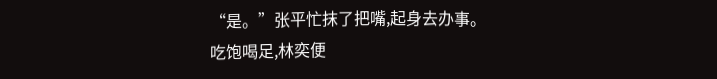“是。”张平忙抹了把嘴,起身去办事。
吃饱喝足,林奕便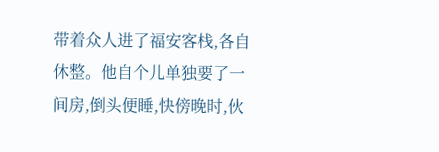带着众人进了福安客栈,各自休整。他自个儿单独要了一间房,倒头便睡,快傍晚时,伙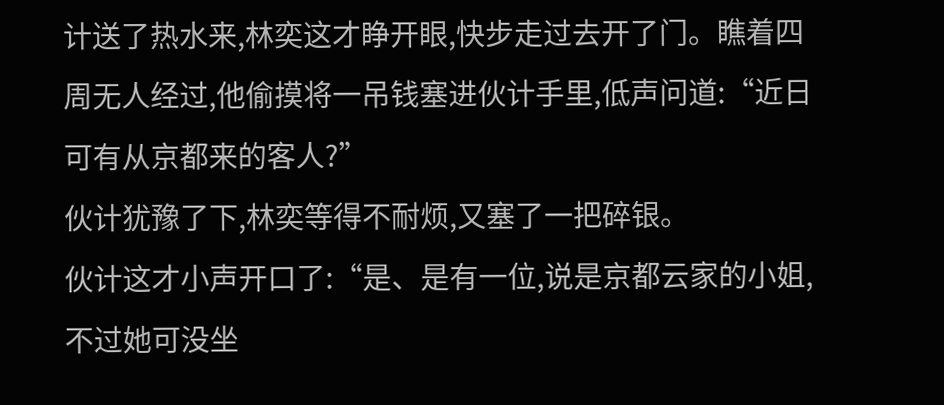计送了热水来,林奕这才睁开眼,快步走过去开了门。瞧着四周无人经过,他偷摸将一吊钱塞进伙计手里,低声问道:“近日可有从京都来的客人?”
伙计犹豫了下,林奕等得不耐烦,又塞了一把碎银。
伙计这才小声开口了:“是、是有一位,说是京都云家的小姐,不过她可没坐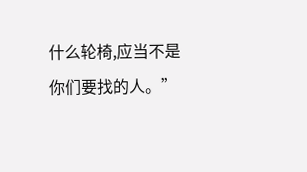什么轮椅,应当不是你们要找的人。”